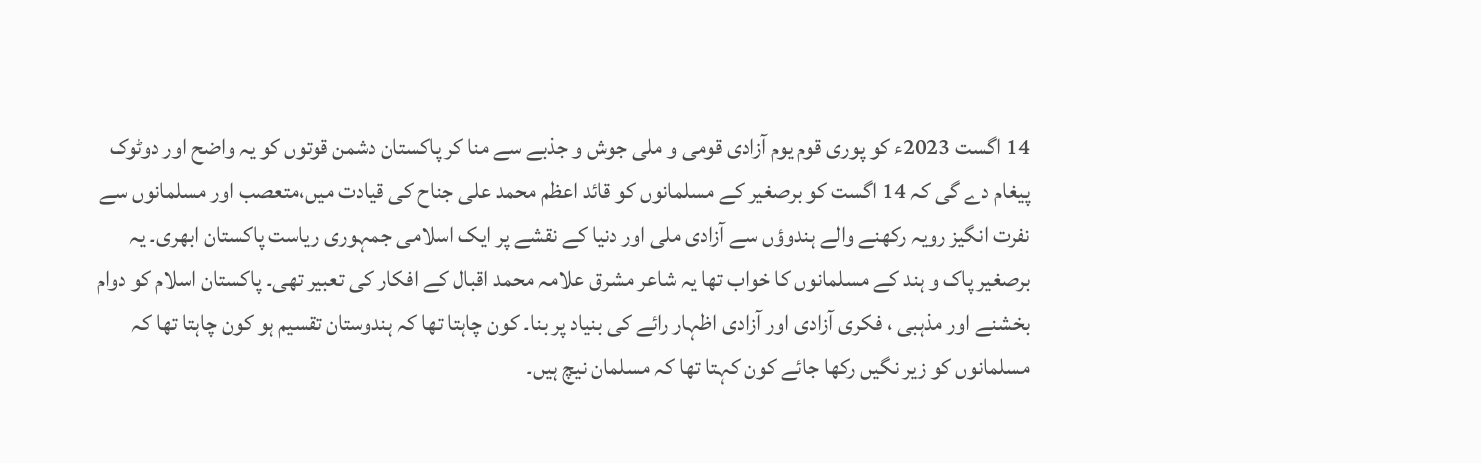14 اگست 2023ء کو پوری قوم یوم آزادی قومی و ملی جوش و جذبے سے منا کر پاکستان دشمن قوتوں کو یہ واضح اور دوٹوک پیغام دے گی کہ 14 اگست کو برصغیر کے مسلمانوں کو قائد اعظم محمد علی جناح کی قیادت میں،متعصب اور مسلمانوں سے نفرت انگیز رویہ رکھنے والے ہندوؤں سے آزادی ملی اور دنیا کے نقشے پر ایک اسلامی جمہوری ریاست پاکستان ابھری۔ یہ برصغیر پاک و ہند کے مسلمانوں کا خواب تھا یہ شاعر مشرق علامہ محمد اقبال کے افکار کی تعبیر تھی۔ پاکستان اسلام کو دوام بخشنے اور مذہبی ، فکری آزادی اور آزادی اظہار رائے کی بنیاد پر بنا۔ کون چاہتا تھا کہ ہندوستان تقسیم ہو کون چاہتا تھا کہ مسلمانوں کو زیر نگیں رکھا جائے کون کہتا تھا کہ مسلمان نیچ ہیں۔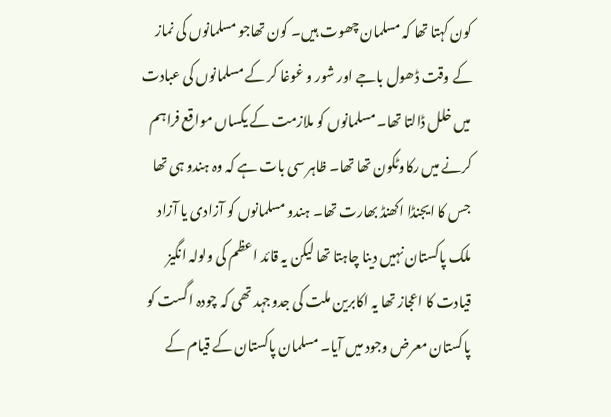کون کہتا تھا کہ مسلمان چھوت ہیں۔ کون تھاجو مسلمانوں کی نماز کے وقت ڈھول باجے اور شور و غوغا کر کے مسلمانوں کی عبادت میں خلل ڈالتا تھا۔ مسلمانوں کو ملازمت کے یکساں مواقع فراہم کرنے میں رکاوٹکون تھا تھا۔ ظاہر سی بات ہے کہ وہ ہندو ہی تھا جس کا ایجنڈا اکھنڈ بھارت تھا۔ ہندو مسلمانوں کو آزادی یا آزاد ملک پاکستان نہیں دینا چاہتا تھا لیکن یہ قائد اعظم کی ولولہ انگیز قیادت کا اعجاز تھا یہ اکابرین ملت کی جدوجہد تھی کہ چودہ اگست کو پاکستان معرض وجود میں آیا۔ مسلمان پاکستان کے قیام کے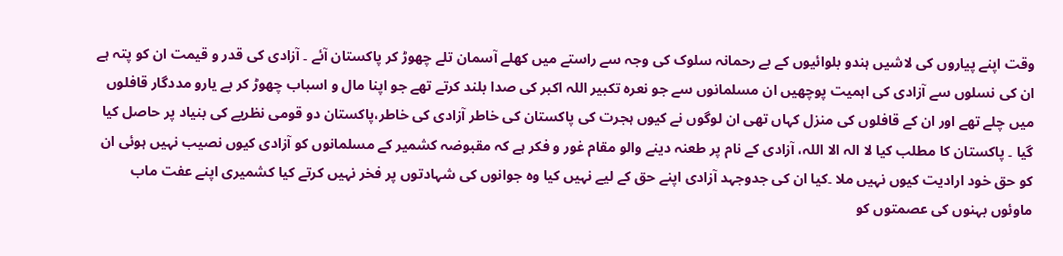وقت اپنے پیاروں کی لاشیں ہندو بلوائیوں کے بے رحمانہ سلوک کی وجہ سے راستے میں کھلے آسمان تلے چھوڑ کر پاکستان آئے ۔ آزادی کی قدر و قیمت ان کو پتہ ہے ان کی نسلوں سے آزادی کی اہمیت پوچھیں ان مسلمانوں سے جو نعرہ تکبیر اللہ اکبر کی صدا بلند کرتے تھے جو اپنا مال و اسباب چھوڑ کر بے یارو مددگار قافلوں میں چلے تھے اور ان کے قافلوں کی منزل کہاں تھی ان لوگوں نے کیوں ہجرت کی پاکستان کی خاطر آزادی کی خاطر،پاکستان دو قومی نظریے کی بنیاد پر حاصل کیا گیا ۔ پاکستان کا مطلب کیا لا الہ الا اللہ، آزادی کے نام پر طعنہ دینے والو مقام غور و فکر ہے کہ مقبوضہ کشمیر کے مسلمانوں کو آزادی کیوں نصیب نہیں ہوئی ان کو حق خود ارادیت کیوں نہیں ملا ۔کیا ان کی جدوجہد آزادی اپنے حق کے لیے نہیں کیا وہ جوانوں کی شہادتوں پر فخر نہیں کرتے کیا کشمیری اپنے عفت ماب ماوئوں بہنوں کی عصمتوں کو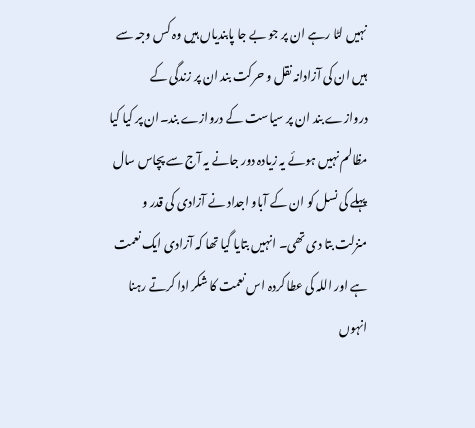نہیں لٹا رہے ان پر جو بے جا پابندیاں ہیں وہ کس وجہ سے ہیں ان کی آزادانہ نقل و حرکت بند ان پر زندگی کے دروازے بند ان پر سیاست کے دروازے بند۔ان پر کیا کیا مظالم نہیں ہوئے یہ زیادہ دور جانے یہ آج سے پچاس سال پہلے کی نسل کو ان کے آباو اجداد نے آزادی کی قدر و منزلت بتا دی تھی۔ انہیں بتایا گیا تھا کہ آزادی ایک نعمت ہے اور اللہ کی عطا کردہ اس نعمت کا شکر ادا کرتے رہنا انہوں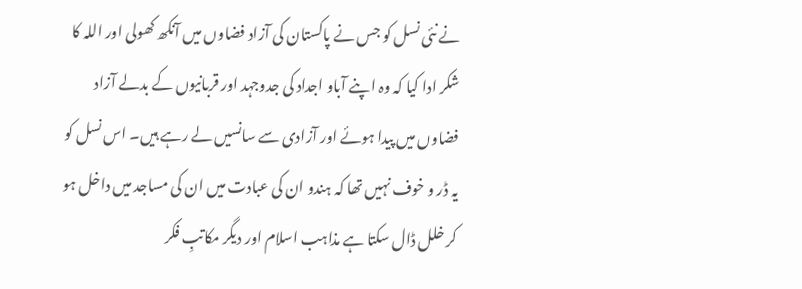نے نئی نسل کو جس نے پاکستان کی آزاد فضاوں میں آنکھ کھولی اور اللہ کا شکر ادا کیا کہ وہ اپنے آباو اجداد کی جدوجہد اور قربانیوں کے بدلے آزاد فضاوں میں پیدا ہوئے اور آزادی سے سانسیں لے رہے ہیں۔ اس نسل کو یہ ڈر و خوف نہیں تھا کہ ہندو ان کی عبادت میں ان کی مساجد میں داخل ہو کر خلل ڈال سکتا ہے مذاہب اسلام اور دیگر مکاتبِ فکر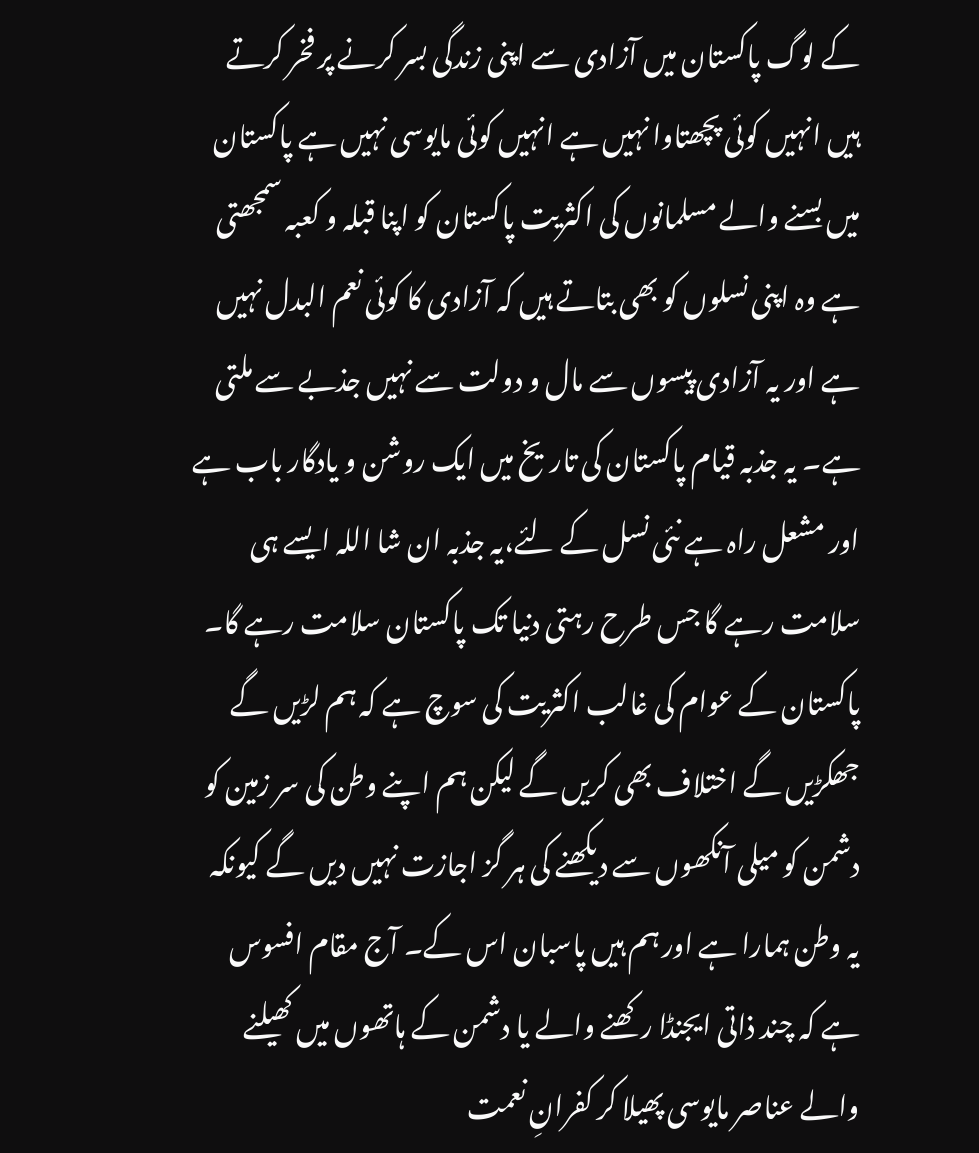کے لوگ پاکستان میں آزادی سے اپنی زندگی بسر کرنے پر فخر کرتے ہیں انہیں کوئی پچھتاوا نہیں ہے انہیں کوئی مایوسی نہیں ہے پاکستان میں بسنے والے مسلمانوں کی اکثریت پاکستان کو اپنا قبلہ و کعبہ سمجھتی ہے وہ اپنی نسلوں کو بھی بتاتے ہیں کہ آزادی کا کوئی نعم البدل نہیں ہے اور یہ آزادی پیسوں سے مال و دولت سے نہیں جذبے سے ملتی ہے۔ یہ جذبہ قیام پاکستان کی تاریخ میں ایک روشن و یادگار باب ہے اور مشعل راہ ہے نئی نسل کے لئے،یہ جذبہ ان شا اللہ ایسے ہی سلامت رہے گا جس طرح رہتی دنیا تک پاکستان سلامت رہے گا۔ پاکستان کے عوام کی غالب اکثریت کی سوچ ہے کہ ہم لڑیں گے جھکڑیں گے اختلاف بھی کریں گے لیکن ہم اپنے وطن کی سر زمین کو دشمن کو میلی آنکھوں سے دیکھنے کی ہر گز اجازت نہیں دیں گے کیونکہ یہ وطن ہمارا ہے اور ہم ہیں پاسبان اس کے۔ آج مقام افسوس ہے کہ چند ذاتی ایجنڈا رکھنے والے یا دشمن کے ہاتھوں میں کھیلنے والے عناصر مایوسی پھیلا کر کفرانِ نعمت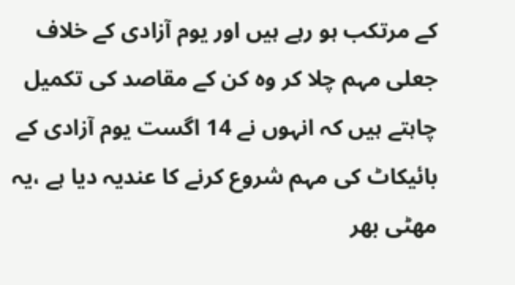کے مرتکب ہو رہے ہیں اور یوم آزادی کے خلاف جعلی مہم چلا کر وہ کن کے مقاصد کی تکمیل چاہتے ہیں کہ انہوں نے 14 اگست یوم آزادی کے بائیکاٹ کی مہم شروع کرنے کا عندیہ دیا ہے ،یہ مھٹی بھر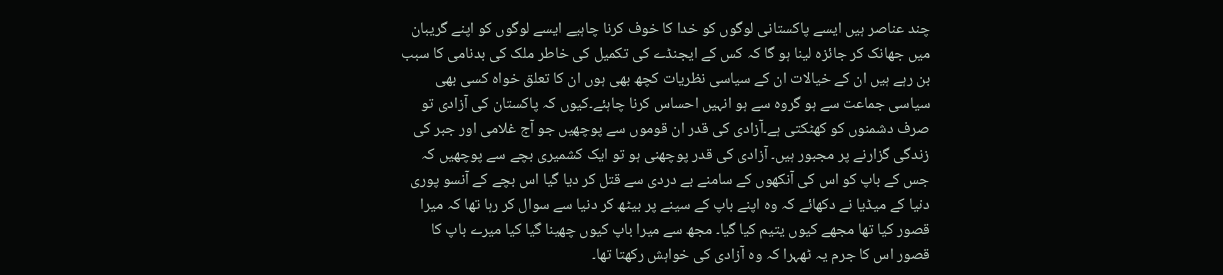چند عناصر ہیں ایسے پاکستانی لوگوں کو خدا کا خوف کرنا چاہیے ایسے لوگوں کو اپنے گریبان میں جھانک کر جائزہ لینا ہو گا کہ کس کے ایجنڈے کی تکمیل کی خاطر ملک کی بدنامی کا سبب بن رہے ہیں ان کے خیالات ان کے سیاسی نظریات کچھ بھی ہوں ان کا تعلق خواہ کسی بھی سیاسی جماعت سے ہو گروہ سے ہو انہیں احساس کرنا چاہئے۔کیوں کہ پاکستان کی آزادی تو صرف دشمنوں کو کھٹکتی ہے۔آزادی کی قدر ان قوموں سے پوچھیں جو آج غلامی اور جبر کی زندگی گزارنے پر مجبور ہیں۔ آزادی کی قدر پوچھنی ہو تو ایک کشمیری بچے سے پوچھیں کہ جس کے باپ کو اس کی آنکھوں کے سامنے بے دردی سے قتل کر دیا گیا اس بچے کے آنسو پوری دنیا کے میڈیا نے دکھائے کہ وہ اپنے باپ کے سینے پر بیٹھ کر دنیا سے سوال کر رہا تھا کہ میرا قصور کیا تھا مجھے کیوں یتیم کیا گیا۔ مجھ سے میرا باپ کیوں چھینا گیا کیا میرے باپ کا قصور اس کا جرم یہ ٹھہرا کہ وہ آزادی کی خواہش رکھتا تھا۔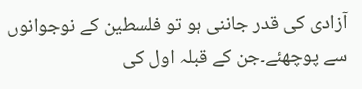آزادی کی قدر جاننی ہو تو فلسطین کے نوجوانوں سے پوچھئے۔جن کے قبلہ اول کی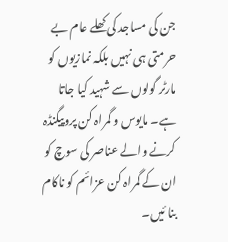جن کی مساجد کی کھلے عام بے حرمتی ہی نہیں بلکہ نمازیوں کو مارٹر گولوں سے شہید کیا جاتا ہے۔ مایوس و گمراہ کن پروپیگنڈہ کرنے والے عناصر کی سوچ کو ان کے گمراہ کن عزائم کو ناکام بنا ئیں۔